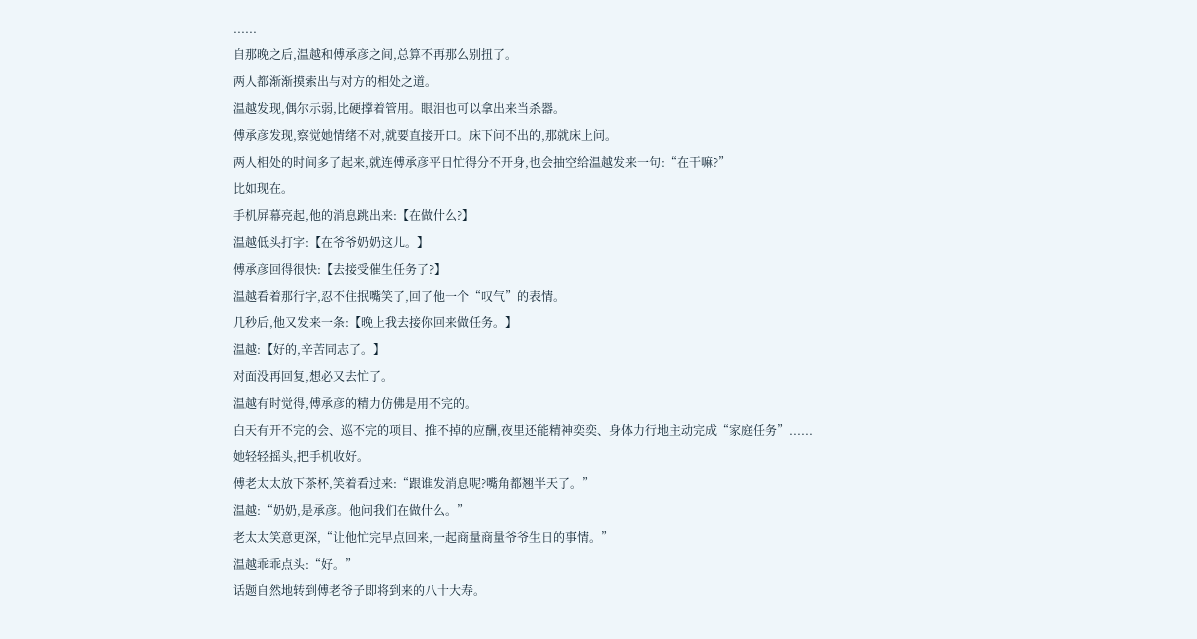......
自那晚之后,温越和傅承彦之间,总算不再那么别扭了。
两人都渐渐摸索出与对方的相处之道。
温越发现,偶尔示弱,比硬撑着管用。眼泪也可以拿出来当杀器。
傅承彦发现,察觉她情绪不对,就要直接开口。床下问不出的,那就床上问。
两人相处的时间多了起来,就连傅承彦平日忙得分不开身,也会抽空给温越发来一句:“在干嘛?”
比如现在。
手机屏幕亮起,他的消息跳出来:【在做什么?】
温越低头打字:【在爷爷奶奶这儿。】
傅承彦回得很快:【去接受催生任务了?】
温越看着那行字,忍不住抿嘴笑了,回了他一个“叹气”的表情。
几秒后,他又发来一条:【晚上我去接你回来做任务。】
温越:【好的,辛苦同志了。】
对面没再回复,想必又去忙了。
温越有时觉得,傅承彦的精力仿佛是用不完的。
白天有开不完的会、巡不完的项目、推不掉的应酬,夜里还能精神奕奕、身体力行地主动完成“家庭任务”......
她轻轻摇头,把手机收好。
傅老太太放下茶杯,笑着看过来:“跟谁发消息呢?嘴角都翘半天了。”
温越:“奶奶,是承彦。他问我们在做什么。”
老太太笑意更深,“让他忙完早点回来,一起商量商量爷爷生日的事情。”
温越乖乖点头:“好。”
话题自然地转到傅老爷子即将到来的八十大寿。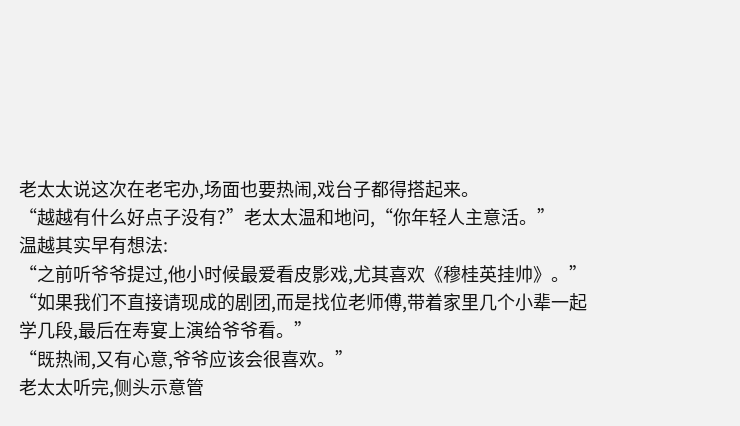老太太说这次在老宅办,场面也要热闹,戏台子都得搭起来。
“越越有什么好点子没有?”老太太温和地问,“你年轻人主意活。”
温越其实早有想法:
“之前听爷爷提过,他小时候最爱看皮影戏,尤其喜欢《穆桂英挂帅》。”
“如果我们不直接请现成的剧团,而是找位老师傅,带着家里几个小辈一起学几段,最后在寿宴上演给爷爷看。”
“既热闹,又有心意,爷爷应该会很喜欢。”
老太太听完,侧头示意管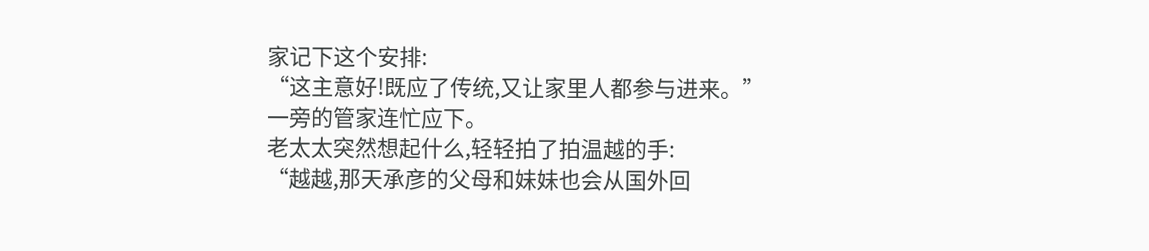家记下这个安排:
“这主意好!既应了传统,又让家里人都参与进来。”
一旁的管家连忙应下。
老太太突然想起什么,轻轻拍了拍温越的手:
“越越,那天承彦的父母和妹妹也会从国外回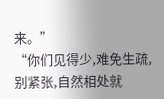来。”
“你们见得少,难免生疏,别紧张,自然相处就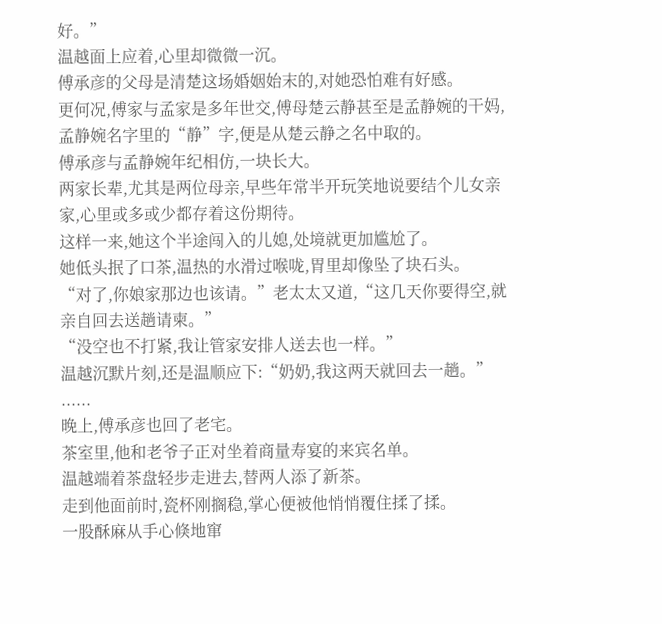好。”
温越面上应着,心里却微微一沉。
傅承彦的父母是清楚这场婚姻始末的,对她恐怕难有好感。
更何况,傅家与孟家是多年世交,傅母楚云静甚至是孟静婉的干妈,孟静婉名字里的“静”字,便是从楚云静之名中取的。
傅承彦与孟静婉年纪相仿,一块长大。
两家长辈,尤其是两位母亲,早些年常半开玩笑地说要结个儿女亲家,心里或多或少都存着这份期待。
这样一来,她这个半途闯入的儿媳,处境就更加尴尬了。
她低头抿了口茶,温热的水滑过喉咙,胃里却像坠了块石头。
“对了,你娘家那边也该请。”老太太又道,“这几天你要得空,就亲自回去送趟请柬。”
“没空也不打紧,我让管家安排人送去也一样。”
温越沉默片刻,还是温顺应下:“奶奶,我这两天就回去一趟。”
......
晚上,傅承彦也回了老宅。
茶室里,他和老爷子正对坐着商量寿宴的来宾名单。
温越端着茶盘轻步走进去,替两人添了新茶。
走到他面前时,瓷杯刚搁稳,掌心便被他悄悄覆住揉了揉。
一股酥麻从手心倏地窜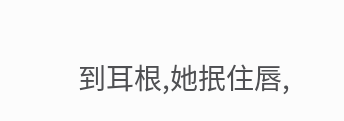到耳根,她抿住唇,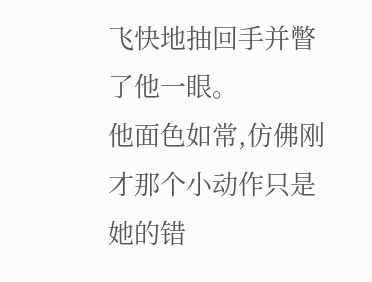飞快地抽回手并瞥了他一眼。
他面色如常,仿佛刚才那个小动作只是她的错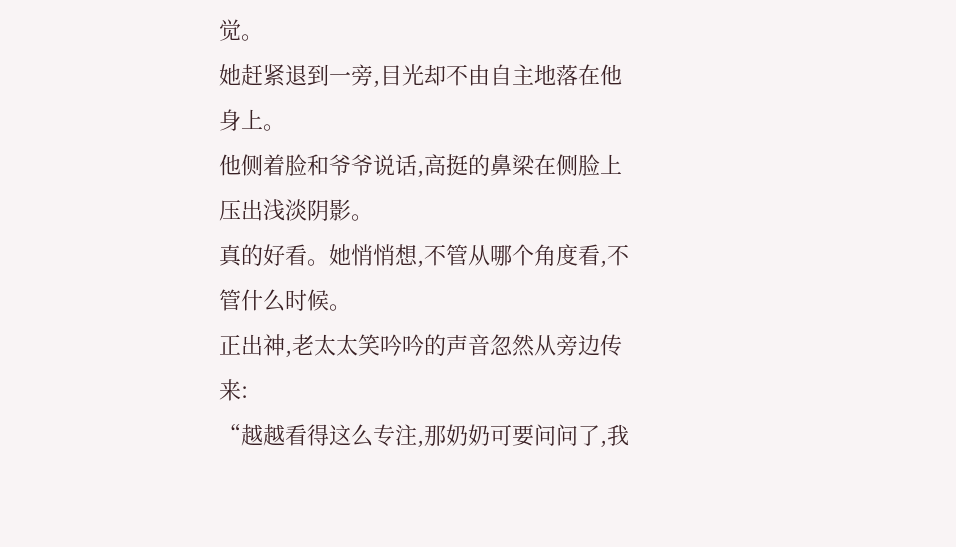觉。
她赶紧退到一旁,目光却不由自主地落在他身上。
他侧着脸和爷爷说话,高挺的鼻梁在侧脸上压出浅淡阴影。
真的好看。她悄悄想,不管从哪个角度看,不管什么时候。
正出神,老太太笑吟吟的声音忽然从旁边传来:
“越越看得这么专注,那奶奶可要问问了,我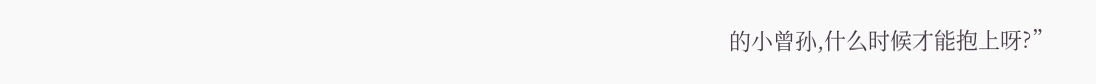的小曾孙,什么时候才能抱上呀?”